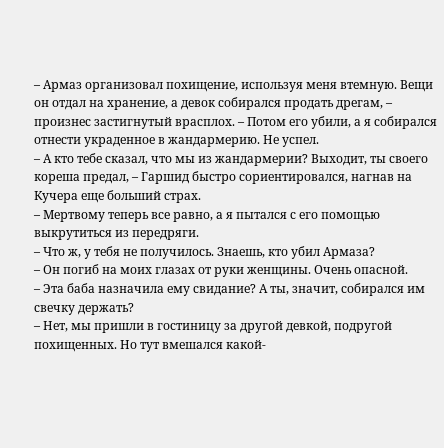– Армаз организовал похищение, используя меня втемную. Вещи он отдал на хранение, а девок собирался продать дрегам, – произнес застигнутый врасплох. – Потом его убили, а я собирался отнести украденное в жандармерию. Не успел.
– А кто тебе сказал, что мы из жандармерии? Выходит, ты своего кореша предал, – Гаршид быстро сориентировался, нагнав на Кучера еще больший страх.
– Мертвому теперь все равно, а я пытался с его помощью выкрутиться из передряги.
– Что ж, у тебя не получилось. Знаешь, кто убил Армаза?
– Он погиб на моих глазах от руки женщины. Очень опасной.
– Эта баба назначила ему свидание? А ты, значит, собирался им свечку держать?
– Нет, мы пришли в гостиницу за другой девкой, подругой похищенных. Но тут вмешался какой-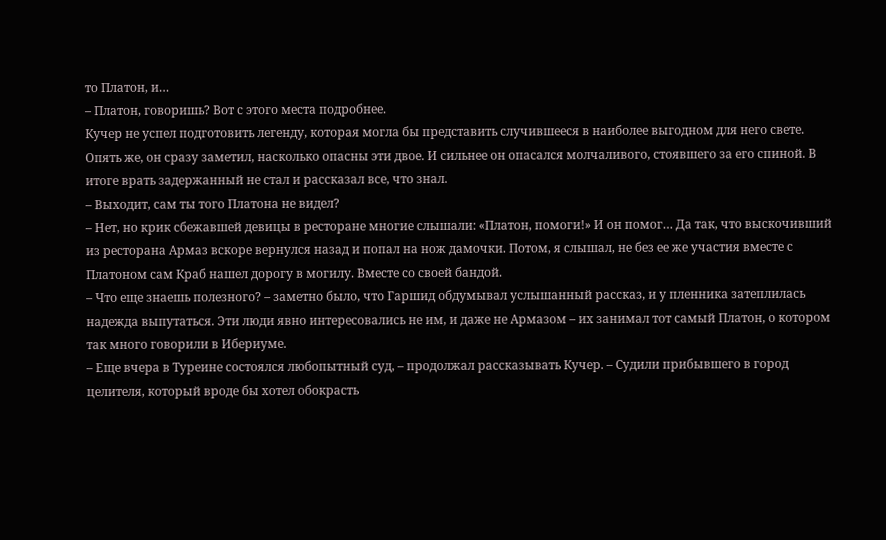то Платон, и…
– Платон, говоришь? Вот с этого места подробнее.
Кучер не успел подготовить легенду, которая могла бы представить случившееся в наиболее выгодном для него свете. Опять же, он сразу заметил, насколько опасны эти двое. И сильнее он опасался молчаливого, стоявшего за его спиной. В итоге врать задержанный не стал и рассказал все, что знал.
– Выходит, сам ты того Платона не видел?
– Нет, но крик сбежавшей девицы в ресторане многие слышали: «Платон, помоги!» И он помог… Да так, что выскочивший из ресторана Армаз вскоре вернулся назад и попал на нож дамочки. Потом, я слышал, не без ее же участия вместе с Платоном сам Краб нашел дорогу в могилу. Вместе со своей бандой.
– Что еще знаешь полезного? – заметно было, что Гаршид обдумывал услышанный рассказ, и у пленника затеплилась надежда выпутаться. Эти люди явно интересовались не им, и даже не Армазом – их занимал тот самый Платон, о котором так много говорили в Ибериуме.
– Еще вчера в Туреине состоялся любопытный суд, – продолжал рассказывать Кучер. – Судили прибывшего в город целителя, который вроде бы хотел обокрасть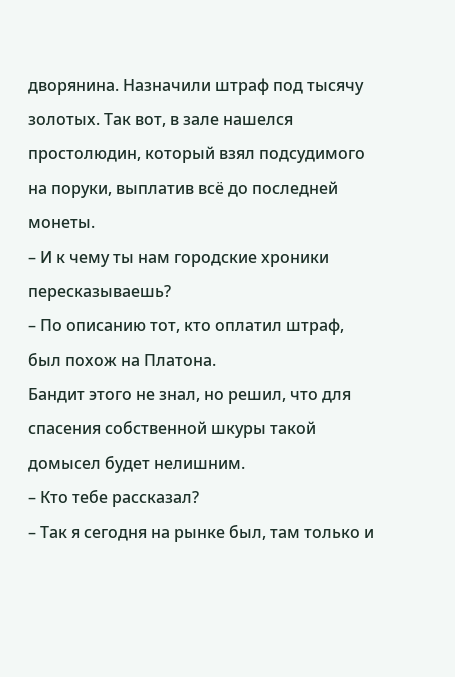дворянина. Назначили штраф под тысячу золотых. Так вот, в зале нашелся простолюдин, который взял подсудимого на поруки, выплатив всё до последней монеты.
– И к чему ты нам городские хроники пересказываешь?
– По описанию тот, кто оплатил штраф, был похож на Платона.
Бандит этого не знал, но решил, что для спасения собственной шкуры такой домысел будет нелишним.
– Кто тебе рассказал?
– Так я сегодня на рынке был, там только и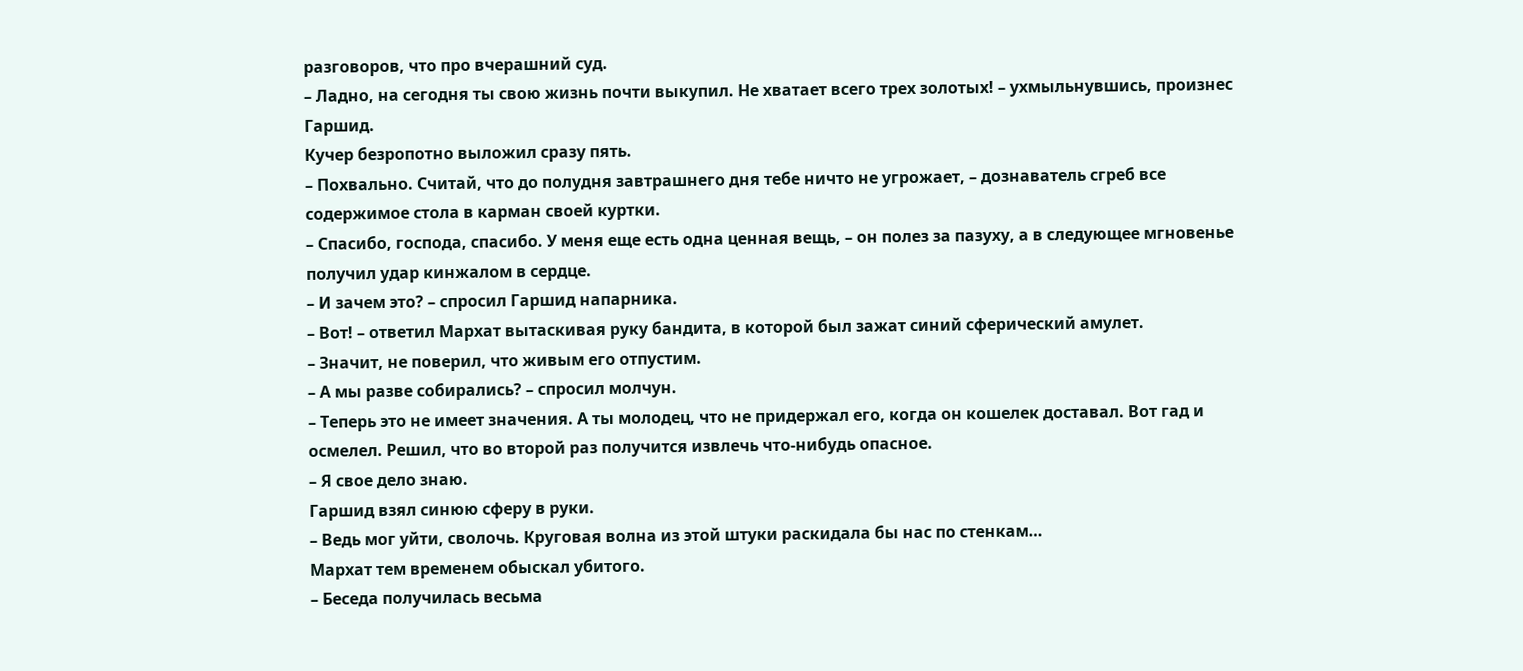разговоров, что про вчерашний суд.
– Ладно, на сегодня ты свою жизнь почти выкупил. Не хватает всего трех золотых! – ухмыльнувшись, произнес Гаршид.
Кучер безропотно выложил сразу пять.
– Похвально. Считай, что до полудня завтрашнего дня тебе ничто не угрожает, – дознаватель сгреб все содержимое стола в карман своей куртки.
– Спасибо, господа, спасибо. У меня еще есть одна ценная вещь, – он полез за пазуху, а в следующее мгновенье получил удар кинжалом в сердце.
– И зачем это? – спросил Гаршид напарника.
– Вот! – ответил Мархат вытаскивая руку бандита, в которой был зажат синий сферический амулет.
– Значит, не поверил, что живым его отпустим.
– А мы разве собирались? – спросил молчун.
– Теперь это не имеет значения. А ты молодец, что не придержал его, когда он кошелек доставал. Вот гад и осмелел. Решил, что во второй раз получится извлечь что-нибудь опасное.
– Я свое дело знаю.
Гаршид взял синюю сферу в руки.
– Ведь мог уйти, сволочь. Круговая волна из этой штуки раскидала бы нас по стенкам…
Мархат тем временем обыскал убитого.
– Беседа получилась весьма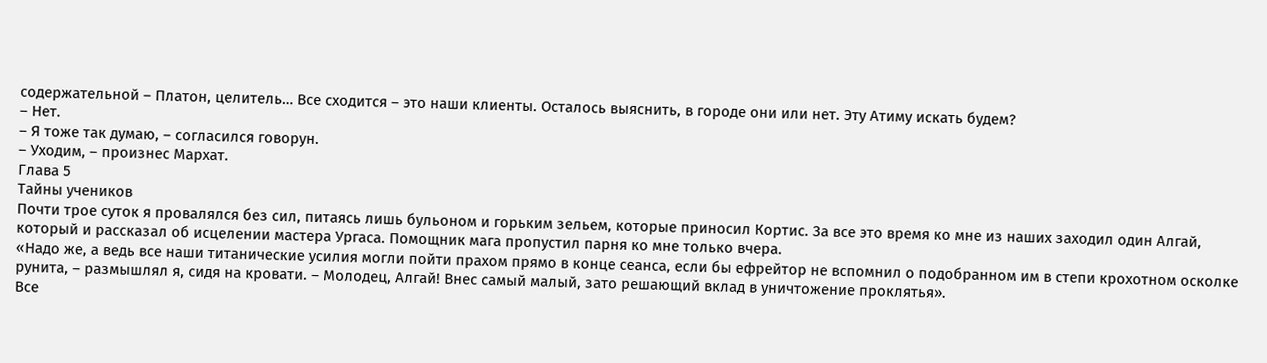содержательной – Платон, целитель… Все сходится – это наши клиенты. Осталось выяснить, в городе они или нет. Эту Атиму искать будем?
– Нет.
– Я тоже так думаю, – согласился говорун.
– Уходим, – произнес Мархат.
Глава 5
Тайны учеников
Почти трое суток я провалялся без сил, питаясь лишь бульоном и горьким зельем, которые приносил Кортис. За все это время ко мне из наших заходил один Алгай, который и рассказал об исцелении мастера Ургаса. Помощник мага пропустил парня ко мне только вчера.
«Надо же, а ведь все наши титанические усилия могли пойти прахом прямо в конце сеанса, если бы ефрейтор не вспомнил о подобранном им в степи крохотном осколке рунита, – размышлял я, сидя на кровати. – Молодец, Алгай! Внес самый малый, зато решающий вклад в уничтожение проклятья».
Все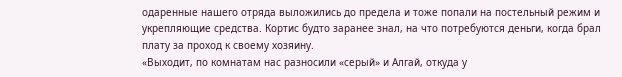одаренные нашего отряда выложились до предела и тоже попали на постельный режим и укрепляющие средства. Кортис будто заранее знал, на что потребуются деньги, когда брал плату за проход к своему хозяину.
«Выходит, по комнатам нас разносили «серый» и Алгай, откуда у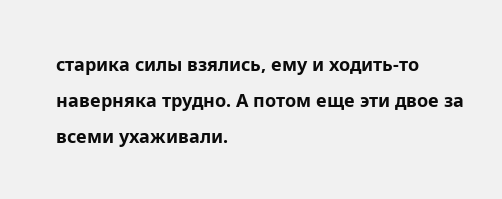старика силы взялись, ему и ходить-то наверняка трудно. А потом еще эти двое за всеми ухаживали.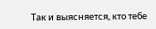Так и выясняется, кто тебе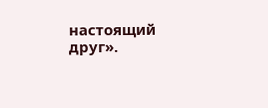настоящий друг».